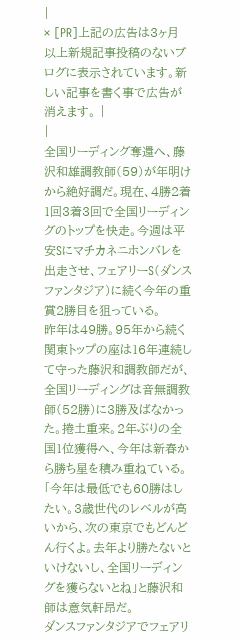|
× [PR]上記の広告は3ヶ月以上新規記事投稿のないブログに表示されています。新しい記事を書く事で広告が消えます。 |
|
全国リーディング奪還へ、藤沢和雄調教師(59)が年明けから絶好調だ。現在、4勝2着1回3着3回で全国リーディングのトップを快走。今週は平安Sにマチカネニホンバレを出走させ、フェアリーS(ダンスファンタジア)に続く今年の重賞2勝目を狙っている。
昨年は49勝。95年から続く関東トップの座は16年連続して守った藤沢和調教師だが、全国リーディングは音無調教師(52勝)に3勝及ばなかった。捲土重来。2年ぶりの全国1位獲得へ、今年は新春から勝ち星を積み重ねている。
「今年は最低でも60勝はしたい。3歳世代のレベルが高いから、次の東京でもどんどん行くよ。去年より勝たないといけないし、全国リーディングを獲らないとね」と藤沢和師は意気軒昂だ。
ダンスファンタジアでフェアリ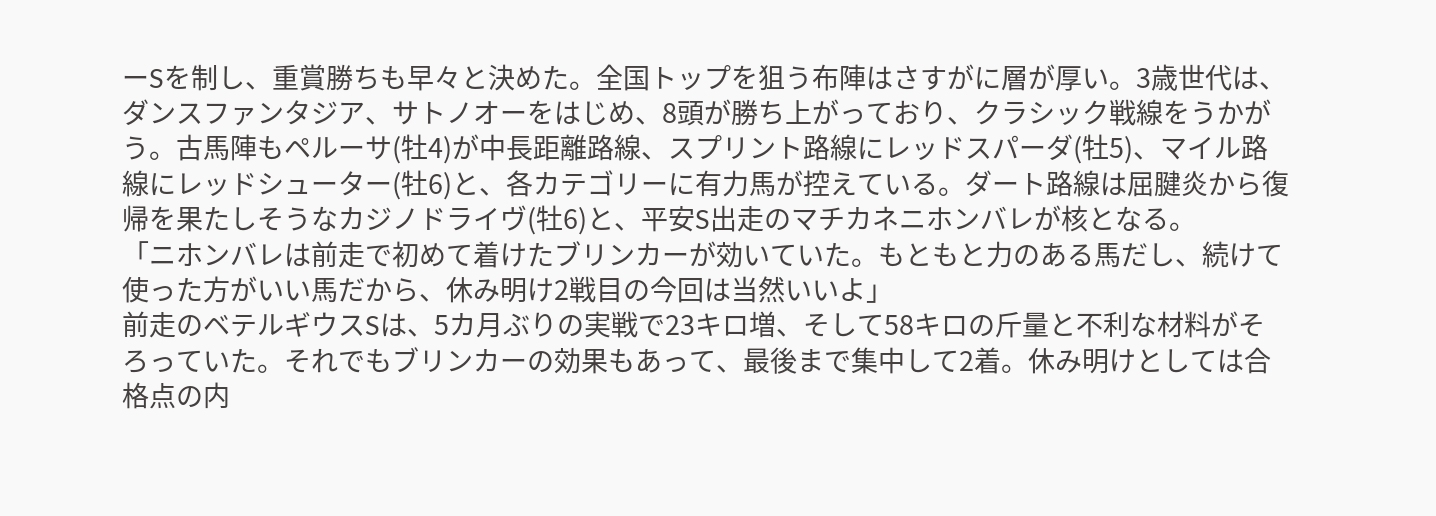ーSを制し、重賞勝ちも早々と決めた。全国トップを狙う布陣はさすがに層が厚い。3歳世代は、ダンスファンタジア、サトノオーをはじめ、8頭が勝ち上がっており、クラシック戦線をうかがう。古馬陣もペルーサ(牡4)が中長距離路線、スプリント路線にレッドスパーダ(牡5)、マイル路線にレッドシューター(牡6)と、各カテゴリーに有力馬が控えている。ダート路線は屈腱炎から復帰を果たしそうなカジノドライヴ(牡6)と、平安S出走のマチカネニホンバレが核となる。
「ニホンバレは前走で初めて着けたブリンカーが効いていた。もともと力のある馬だし、続けて使った方がいい馬だから、休み明け2戦目の今回は当然いいよ」
前走のベテルギウスSは、5カ月ぶりの実戦で23キロ増、そして58キロの斤量と不利な材料がそろっていた。それでもブリンカーの効果もあって、最後まで集中して2着。休み明けとしては合格点の内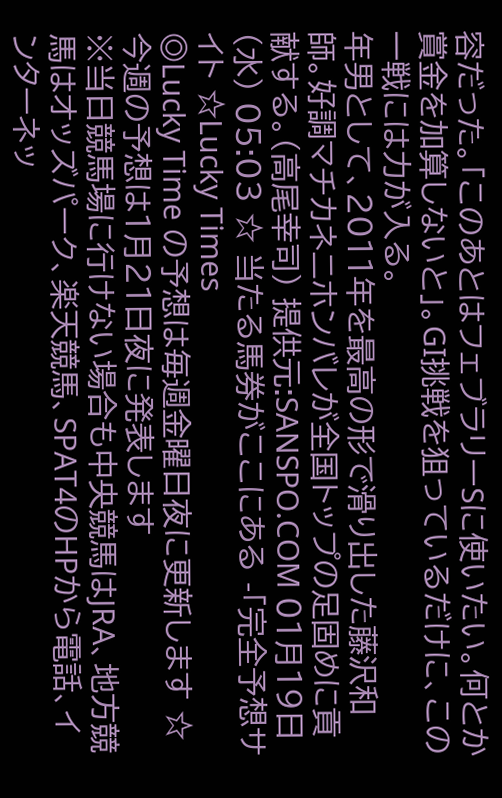容だった。「このあとはフェブラリーSに使いたい。何とか賞金を加算しないと」。GI挑戦を狙っているだけに、この一戦には力が入る。
年男として、2011年を最高の形で滑り出した藤沢和師。好調マチカネニホンバレが全国トップの足固めに貢献する。(高尾幸司) 提供元:SANSPO.COM 01月19日(水) 05:03 ☆ 当たる馬券がここにある -「完全予想サイト ☆Lucky Times
◎Lucky Time の予想は毎週金曜日夜に更新します ☆今週の予想は1月21日夜に発表します
※当日競馬場に行けない場合も中央競馬はJRA、地方競馬はオッズパーク、楽天競馬、SPAT4のHPから電話、インターネッ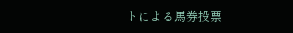トによる馬券投票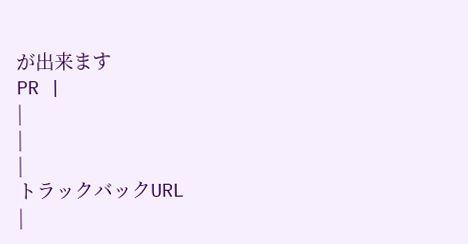が出来ます
PR |
|
|
|
トラックバックURL
|